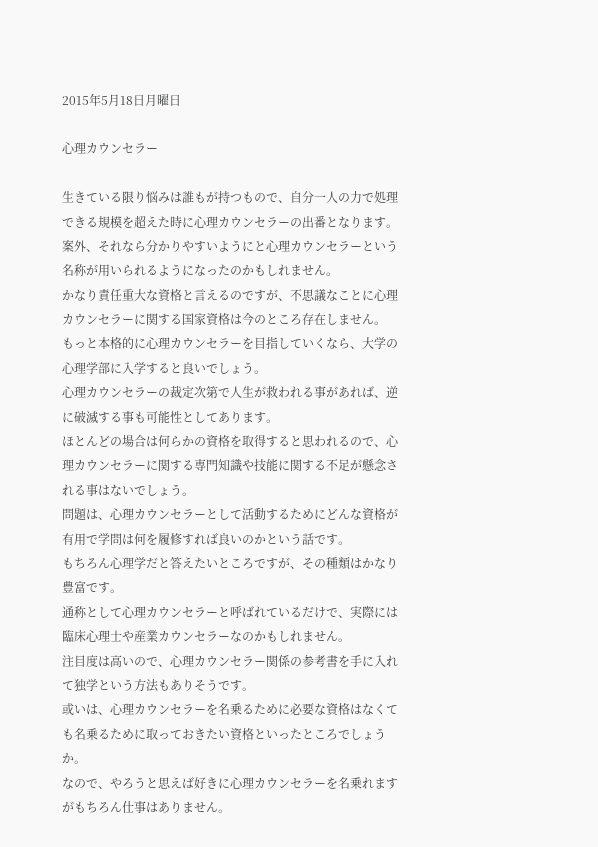2015年5月18日月曜日

心理カウンセラー

生きている限り悩みは誰もが持つもので、自分一人の力で処理できる規模を超えた時に心理カウンセラーの出番となります。
案外、それなら分かりやすいようにと心理カウンセラーという名称が用いられるようになったのかもしれません。
かなり責任重大な資格と言えるのですが、不思議なことに心理カウンセラーに関する国家資格は今のところ存在しません。
もっと本格的に心理カウンセラーを目指していくなら、大学の心理学部に入学すると良いでしょう。
心理カウンセラーの裁定次第で人生が救われる事があれば、逆に破滅する事も可能性としてあります。
ほとんどの場合は何らかの資格を取得すると思われるので、心理カウンセラーに関する専門知識や技能に関する不足が懸念される事はないでしょう。
問題は、心理カウンセラーとして活動するためにどんな資格が有用で学問は何を履修すれば良いのかという話です。
もちろん心理学だと答えたいところですが、その種類はかなり豊富です。
通称として心理カウンセラーと呼ばれているだけで、実際には臨床心理士や産業カウンセラーなのかもしれません。
注目度は高いので、心理カウンセラー関係の参考書を手に入れて独学という方法もありそうです。
或いは、心理カウンセラーを名乗るために必要な資格はなくても名乗るために取っておきたい資格といったところでしょうか。
なので、やろうと思えば好きに心理カウンセラーを名乗れますがもちろん仕事はありません。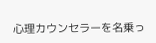心理カウンセラーを名乗っ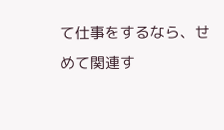て仕事をするなら、せめて関連す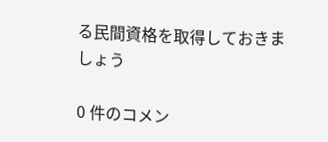る民間資格を取得しておきましょう

0 件のコメン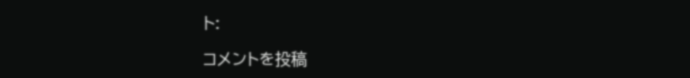ト:

コメントを投稿